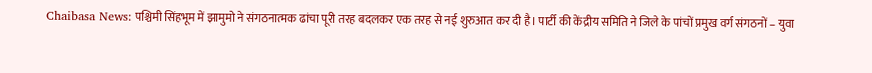Chaibasa News: पश्चिमी सिंहभूम में झामुमो ने संगठनात्मक ढांचा पूरी तरह बदलकर एक तरह से नई शुरुआत कर दी है। पार्टी की केंद्रीय समिति ने जिले के पांचों प्रमुख वर्ग संगठनों – युवा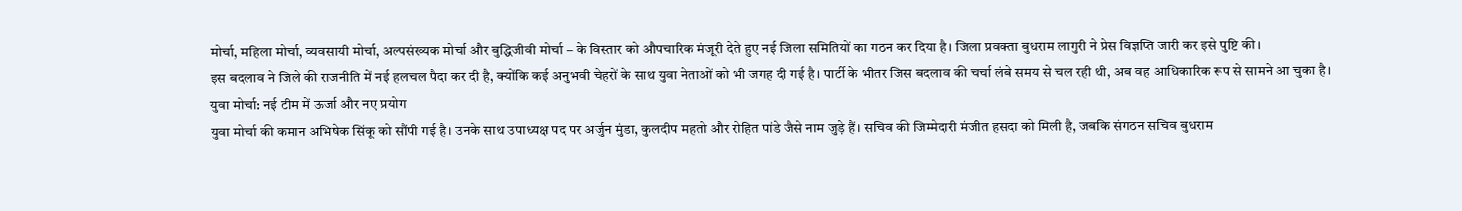मोर्चा, महिला मोर्चा, व्यवसायी मोर्चा, अल्पसंख्यक मोर्चा और बुद्धिजीवी मोर्चा – के विस्तार को औपचारिक मंजूरी देते हुए नई जिला समितियों का गठन कर दिया है। जिला प्रवक्ता बुधराम लागुरी ने प्रेस विज्ञप्ति जारी कर इसे पुष्टि की।
इस बदलाव ने जिले की राजनीति में नई हलचल पैदा कर दी है, क्योंकि कई अनुभवी चेहरों के साथ युवा नेताओं को भी जगह दी गई है। पार्टी के भीतर जिस बदलाव की चर्चा लंबे समय से चल रही थी, अब वह आधिकारिक रूप से सामने आ चुका है।
युवा मोर्चा: नई टीम में ऊर्जा और नए प्रयोग
युवा मोर्चा की कमान अभिषेक सिंकू को सौंपी गई है। उनके साथ उपाध्यक्ष पद पर अर्जुन मुंडा, कुलदीप महतो और रोहित पांडे जैसे नाम जुड़े हैं। सचिव की जिम्मेदारी मंजीत हसदा को मिली है, जबकि संगठन सचिव बुधराम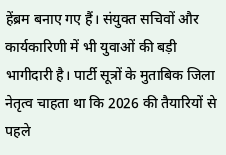हेंब्रम बनाए गए हैं। संयुक्त सचिवों और कार्यकारिणी में भी युवाओं की बड़ी भागीदारी है। पार्टी सूत्रों के मुताबिक जिला नेतृत्व चाहता था कि 2026 की तैयारियों से पहले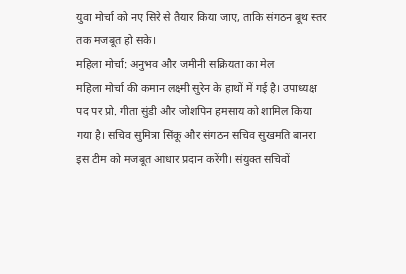युवा मोर्चा को नए सिरे से तैयार किया जाए, ताकि संगठन बूथ स्तर तक मजबूत हो सके।
महिला मोर्चा: अनुभव और जमीनी सक्रियता का मेल
महिला मोर्चा की कमान लक्ष्मी सुरेन के हाथों में गई है। उपाध्यक्ष पद पर प्रो. गीता सुंडी और जोशपिन हमसाय को शामिल किया गया है। सचिव सुमित्रा सिंकू और संगठन सचिव सुखमति बानरा इस टीम को मजबूत आधार प्रदान करेंगी। संयुक्त सचिवों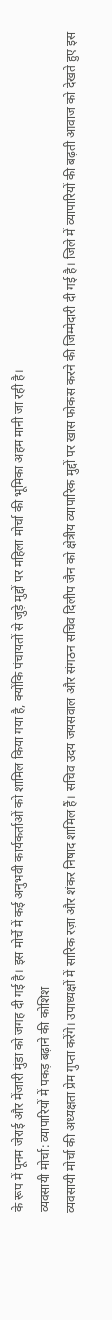के रूप में पूनम जेराई और मेंजारी मुंडा को जगह दी गई है। इस मोर्चे में कई अनुभवी कार्यकर्ताओं को शामिल किया गया है, क्योंकि पंचायतों से जुड़े मुद्दों पर महिला मोर्चा की भूमिका अहम मानी जा रही है।
व्यवसायी मोर्चा: व्यापारियों में पकड़ बढ़ाने की कोशिश
व्यवसायी मोर्चा की अध्यक्षता प्रेम गुप्ता करेंगे। उपाध्यक्षों में सारिक रज़ा और शंकर निषाद शामिल हैं। सचिव उदय जयसवाल और संगठन सचिव दिलीप जैन को क्षेत्रीय व्यापारिक मुद्दों पर खास फोकस करने की जिम्मेदारी दी गई है। जिले में व्यापारियों की बढ़ती आवाज को देखते हुए इस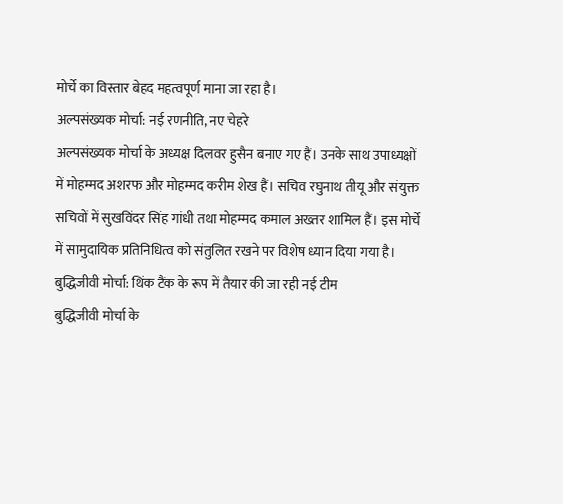मोर्चे का विस्तार बेहद महत्वपूर्ण माना जा रहा है।
अल्पसंख्यक मोर्चा: नई रणनीति, नए चेहरे
अल्पसंख्यक मोर्चा के अध्यक्ष दिलवर हुसैन बनाए गए हैं। उनके साथ उपाध्यक्षों में मोहम्मद अशरफ और मोहम्मद करीम शेख हैं। सचिव रघुनाथ तीयू और संयुक्त सचिवों में सुखविंदर सिंह गांधी तथा मोहम्मद कमाल अख्तर शामिल हैं। इस मोर्चे में सामुदायिक प्रतिनिधित्व को संतुलित रखने पर विशेष ध्यान दिया गया है।
बुद्धिजीवी मोर्चा: थिंक टैंक के रूप में तैयार की जा रही नई टीम
बुद्धिजीवी मोर्चा के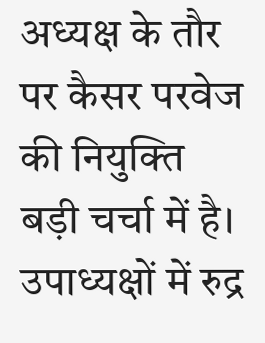अध्यक्ष के तौर पर कैसर परवेज की नियुक्ति बड़ी चर्चा में है। उपाध्यक्षों में रुद्र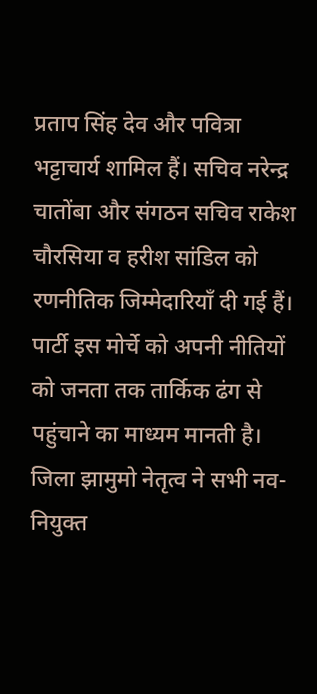प्रताप सिंह देव और पवित्रा भट्टाचार्य शामिल हैं। सचिव नरेन्द्र चातोंबा और संगठन सचिव राकेश चौरसिया व हरीश सांडिल को रणनीतिक जिम्मेदारियाँ दी गई हैं। पार्टी इस मोर्चे को अपनी नीतियों को जनता तक तार्किक ढंग से पहुंचाने का माध्यम मानती है।
जिला झामुमो नेतृत्व ने सभी नव-नियुक्त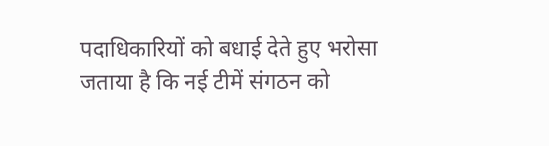पदाधिकारियों को बधाई देते हुए भरोसा जताया है कि नई टीमें संगठन को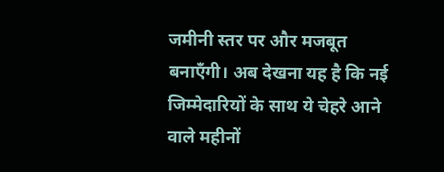जमीनी स्तर पर और मजबूत बनाएँगी। अब देखना यह है कि नई जिम्मेदारियों के साथ ये चेहरे आने वाले महीनों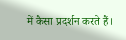में कैसा प्रदर्शन करते हैं।